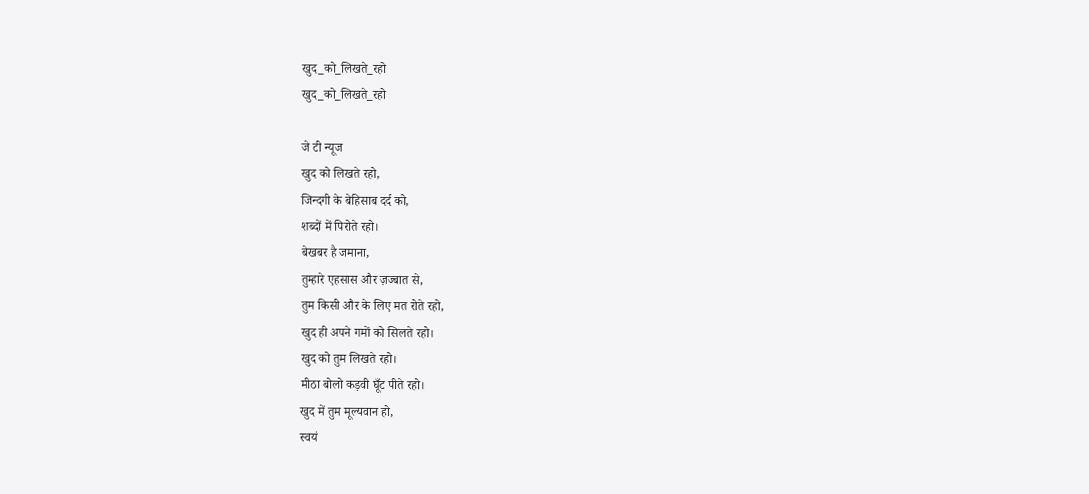खुद_को_लिखते_रहो
खुद_को_लिखते_रहो

जे टी न्यूज
खुद को लिखते रहो,
जिन्दगी के बेहिसाब दर्द को,
शब्दों में पिरोते रहो।
बेखबर है जमाना,
तुम्हारे एहसास और ज़ज्बात से,
तुम किसी और के लिए मत रोते रहो,
खुद ही अपने गमों को सिलते रहो।
खुद को तुम लिखते रहो।
मीठा बोलो कड़वी घूँट पीते रहो।
खुद में तुम मूल्यवान हो,
स्वयं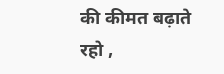की कीमत बढ़ाते रहो ,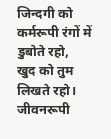जिन्दगी को कर्मरूपी रंगों में डुबोते रहो,
खुद को तुम लिखते रहो।
जीवनरूपी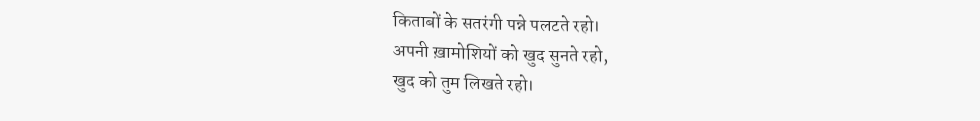किताबों के सतरंगी पन्ने पलटते रहो।
अपनी ख़ामोशियों को खुद सुनते रहो,
खुद को तुम लिखते रहो।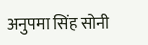अनुपमा सिंह सोनी